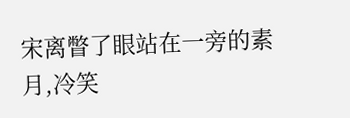宋离瞥了眼站在一旁的素月,冷笑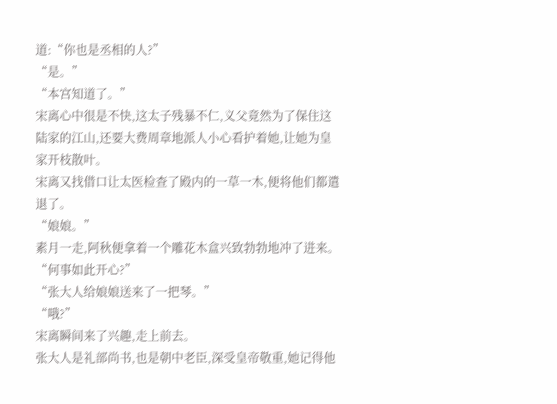道:“你也是丞相的人?”
“是。”
“本宫知道了。”
宋离心中很是不快,这太子残暴不仁,义父竟然为了保住这陆家的江山,还要大费周章地派人小心看护着她,让她为皇家开枝散叶。
宋离又找借口让太医检查了殿内的一草一木,便将他们都遣退了。
“娘娘。”
素月一走,阿秋便拿着一个雕花木盒兴致勃勃地冲了进来。
“何事如此开心?”
“张大人给娘娘送来了一把琴。”
“哦?”
宋离瞬间来了兴趣,走上前去。
张大人是礼部尚书,也是朝中老臣,深受皇帝敬重,她记得他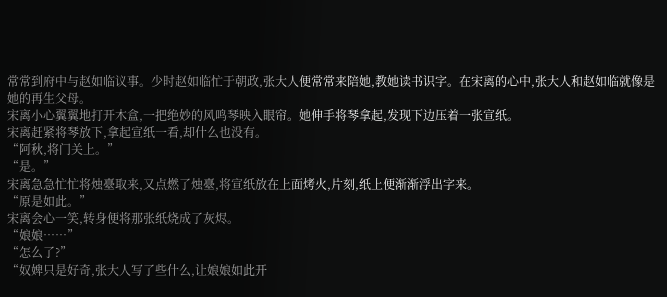常常到府中与赵如临议事。少时赵如临忙于朝政,张大人便常常来陪她,教她读书识字。在宋离的心中,张大人和赵如临就像是她的再生父母。
宋离小心翼翼地打开木盒,一把绝妙的风鸣琴映入眼帘。她伸手将琴拿起,发现下边压着一张宣纸。
宋离赶紧将琴放下,拿起宣纸一看,却什么也没有。
“阿秋,将门关上。”
“是。”
宋离急急忙忙将烛臺取来,又点燃了烛臺,将宣纸放在上面烤火,片刻,纸上便渐渐浮出字来。
“原是如此。”
宋离会心一笑,转身便将那张纸烧成了灰烬。
“娘娘……”
“怎么了?”
“奴婢只是好奇,张大人写了些什么,让娘娘如此开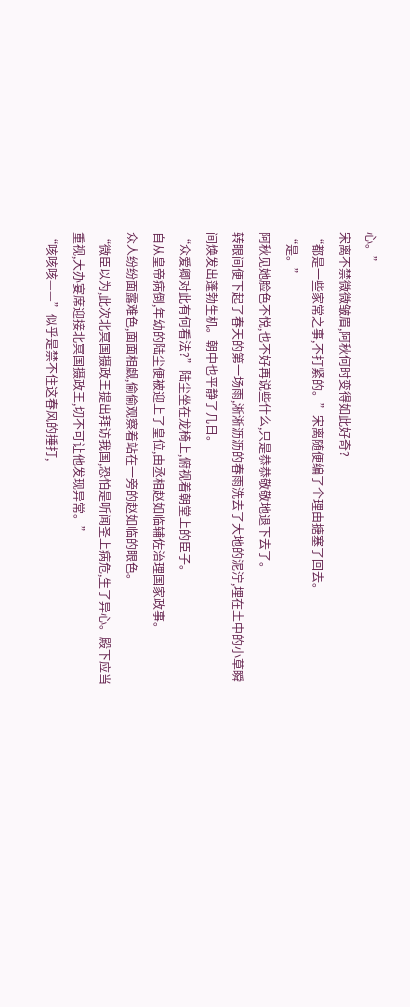心。”
宋离不禁微微皱眉,阿秋何时变得如此好奇?
“都是一些家常之事,不打紧的。”宋离随便编了个理由搪塞了回去。
“是。”
阿秋见她脸色不悦,也不好再说些什么,只是恭恭敬敬地退下去了。
转眼间便下起了春天的第一场雨,淅淅沥沥的春雨洗去了大地的泥泞,埋在土中的小草瞬间焕发出蓬勃生机。朝中也平静了几日。
“众爱卿对此有何看法?”陆尘坐在龙椅上,俯视着朝堂上的臣子。
自从皇帝病倒,年幼的陆尘便被迎上了皇位,由丞相赵如临辅佐治理国家政事。
众人纷纷面露难色,面面相觑,偷偷观察着站在一旁的赵如临的眼色。
“微臣以为,此次北冥国摄政王提出拜访我国,恐怕是听闻圣上病危,生了异心。殿下应当重视,大办宴席迎接北冥国摄政王,切不可让他发现异常。”
“咳咳咳——”似乎是禁不住这春风的捶打,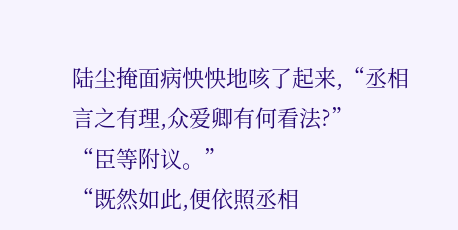陆尘掩面病怏怏地咳了起来,“丞相言之有理,众爱卿有何看法?”
“臣等附议。”
“既然如此,便依照丞相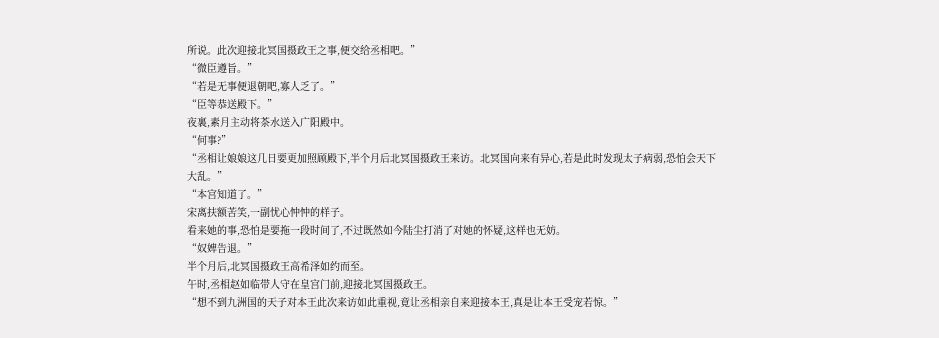所说。此次迎接北冥国摄政王之事,便交给丞相吧。”
“微臣遵旨。”
“若是无事便退朝吧,寡人乏了。”
“臣等恭送殿下。”
夜裏,素月主动将茶水送入广阳殿中。
“何事?”
“丞相让娘娘这几日要更加照顾殿下,半个月后北冥国摄政王来访。北冥国向来有异心,若是此时发现太子病弱,恐怕会天下大乱。”
“本宫知道了。”
宋离扶额苦笑,一副忧心忡忡的样子。
看来她的事,恐怕是要拖一段时间了,不过既然如今陆尘打消了对她的怀疑,这样也无妨。
“奴婢告退。”
半个月后,北冥国摄政王高希泽如约而至。
午时,丞相赵如临带人守在皇宫门前,迎接北冥国摄政王。
“想不到九洲国的天子对本王此次来访如此重视,竟让丞相亲自来迎接本王,真是让本王受宠若惊。”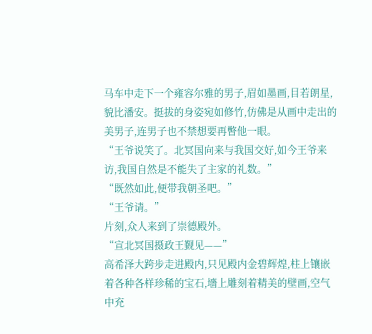马车中走下一个雍容尔雅的男子,眉如墨画,目若朗星,貌比潘安。挺拔的身姿宛如修竹,仿佛是从画中走出的美男子,连男子也不禁想要再瞥他一眼。
“王爷说笑了。北冥国向来与我国交好,如今王爷来访,我国自然是不能失了主家的礼数。”
“既然如此,便带我朝圣吧。”
“王爷请。”
片刻,众人来到了崇德殿外。
“宣北冥国摄政王觐见——”
高希泽大跨步走进殿内,只见殿内金碧辉煌,柱上镶嵌着各种各样珍稀的宝石,墻上雕刻着精美的壁画,空气中充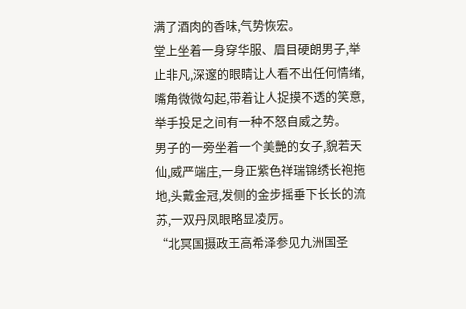满了酒肉的香味,气势恢宏。
堂上坐着一身穿华服、眉目硬朗男子,举止非凡,深邃的眼睛让人看不出任何情绪,嘴角微微勾起,带着让人捉摸不透的笑意,举手投足之间有一种不怒自威之势。
男子的一旁坐着一个美艷的女子,貌若天仙,威严端庄,一身正紫色祥瑞锦绣长袍拖地,头戴金冠,发侧的金步摇垂下长长的流苏,一双丹凤眼略显凌厉。
“北冥国摄政王高希泽参见九洲国圣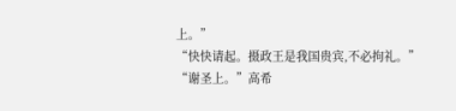上。”
“快快请起。摄政王是我国贵宾,不必拘礼。”
“谢圣上。”高希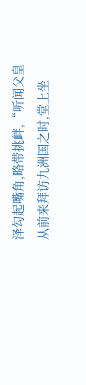泽勾起嘴角,略带挑衅,“听闻父皇从前来拜访九洲国之时,堂上坐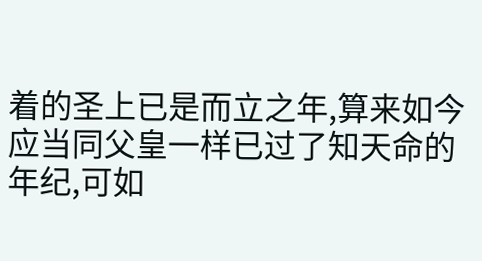着的圣上已是而立之年,算来如今应当同父皇一样已过了知天命的年纪,可如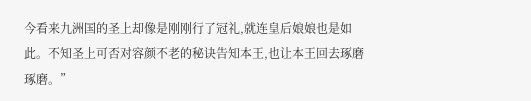今看来九洲国的圣上却像是刚刚行了冠礼,就连皇后娘娘也是如此。不知圣上可否对容颜不老的秘诀告知本王,也让本王回去琢磨琢磨。”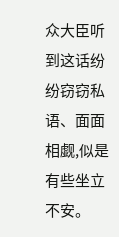众大臣听到这话纷纷窃窃私语、面面相觑,似是有些坐立不安。